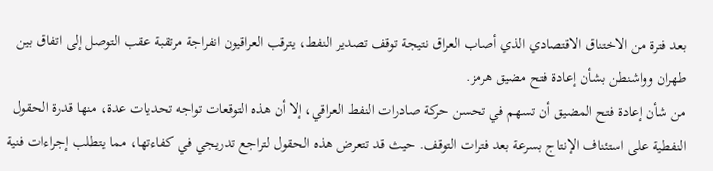بعد فترة من الاختناق الاقتصادي الذي أصاب العراق نتيجة توقف تصدير النفط، يترقب العراقيون انفراجة مرتقبة عقب التوصل إلى اتفاق بين طهران وواشنطن بشأن إعادة فتح مضيق هرمز.
من شأن إعادة فتح المضيق أن تسهم في تحسن حركة صادرات النفط العراقي، إلا أن هذه التوقعات تواجه تحديات عدة، منها قدرة الحقول النفطية على استئناف الإنتاج بسرعة بعد فترات التوقف. حيث قد تتعرض هذه الحقول لتراجع تدريجي في كفاءتها، مما يتطلب إجراءات فنية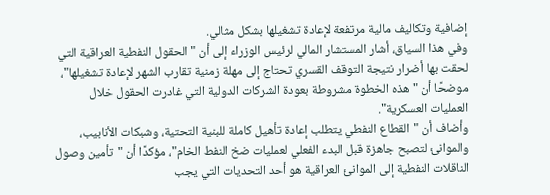إضافية وتكاليف مالية مرتفعة لإعادة تشغيلها بشكل مثالي.
وفي هذا السياق، أشار المستشار المالي لرئيس الوزراء إلى أن "الحقول النفطية العراقية التي لحقت بها أضرار نتيجة التوقف القسري تحتاج إلى مهلة زمنية تقارب الشهر لإعادة تشغيلها"، موضحًا أن "هذه الخطوة مشروطة بعودة الشركات الدولية التي غادرت الحقول خلال العمليات العسكرية".
وأضاف أن "القطاع النفطي يتطلب إعادة تأهيل كاملة للبنية التحتية، وشبكات الأنابيب، والموانئ لتصبح جاهزة قبل البدء الفعلي لعمليات ضخ النفط الخام"، مؤكدًا أن "تأمين وصول الناقلات النفطية إلى الموانئ العراقية هو أحد التحديات التي يجب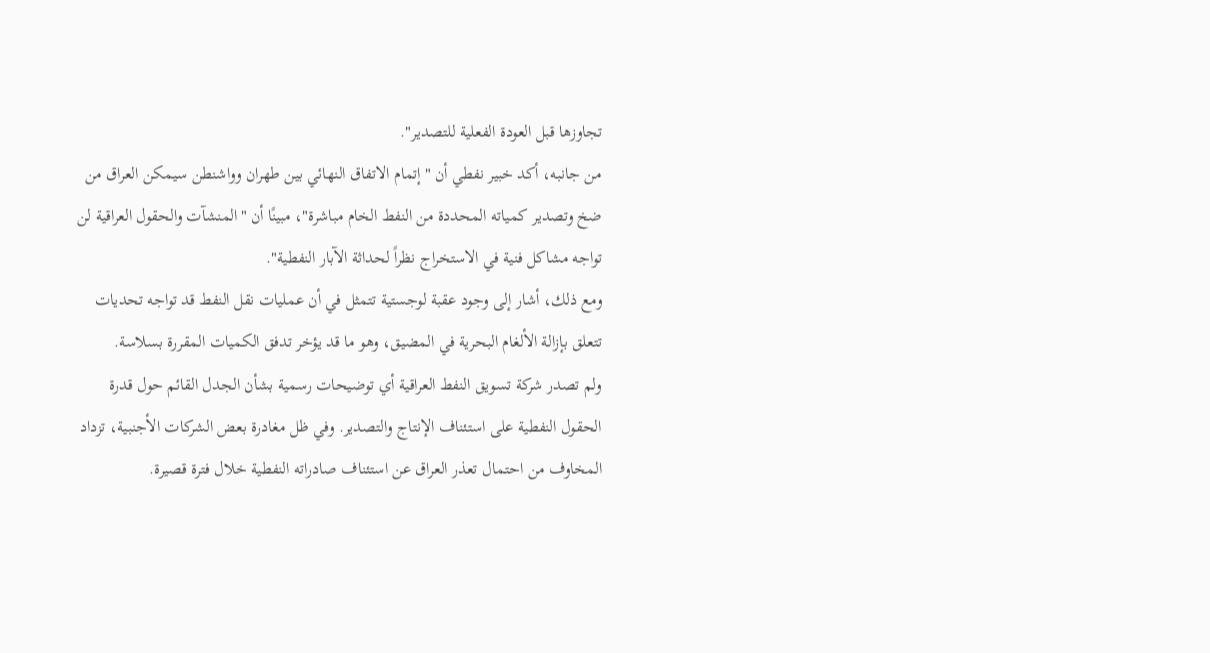تجاوزها قبل العودة الفعلية للتصدير".
من جانبه، أكد خبير نفطي أن "إتمام الاتفاق النهائي بين طهران وواشنطن سيمكن العراق من ضخ وتصدير كمياته المحددة من النفط الخام مباشرة"، مبينًا أن "المنشآت والحقول العراقية لن تواجه مشاكل فنية في الاستخراج نظراً لحداثة الآبار النفطية".
ومع ذلك، أشار إلى وجود عقبة لوجستية تتمثل في أن عمليات نقل النفط قد تواجه تحديات تتعلق بإزالة الألغام البحرية في المضيق، وهو ما قد يؤخر تدفق الكميات المقررة بسلاسة.
ولم تصدر شركة تسويق النفط العراقية أي توضيحات رسمية بشأن الجدل القائم حول قدرة الحقول النفطية على استئناف الإنتاج والتصدير. وفي ظل مغادرة بعض الشركات الأجنبية، تزداد المخاوف من احتمال تعذر العراق عن استئناف صادراته النفطية خلال فترة قصيرة.